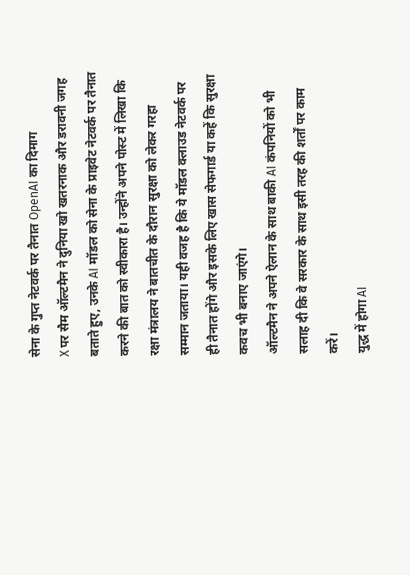सेना के गुप्त नेटवर्क पर तैनात OpenAI का दिमाग
X पर सैम ऑल्टमैन ने दुनिया खो खतरनाक और डरावनी जगह बताते हुए, उनके AI मॉडल को सेना के प्राइवेट नेटवर्क पर तैनात करने की बात को स्वीकारा है। उन्होंने अपने पोस्ट में लिखा कि रक्षा मंत्रालय ने बातचीत के दौरान सुरक्षा को लेकर गरहा सम्मान जताया। यही वजह है कि ये मॉडल क्लाउड नेटवर्क पर ही तैनात होंगे और इसके लिए खास सेफगार्ड या कहें कि सुरक्षा कवच भी बनाए जाएंगे।
ऑल्टमैन ने अपने ऐलान के साथ बाकी AI कंपनियों को भी सलाह दी कि वे सरकार के साथ इसी तरह की शर्तों पर काम करें।
युद्ध में होगा AI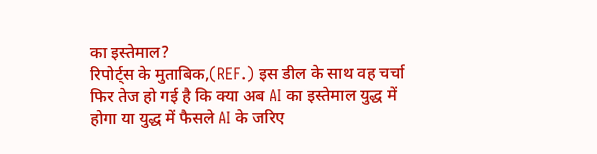का इस्तेमाल?
रिपोर्ट्स के मुताबिक,(REF.) इस डील के साथ वह चर्चा फिर तेज हो गई है कि क्या अब AI का इस्तेमाल युद्ध में होगा या युद्ध में फैसले AI के जरिए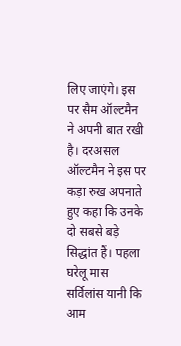लिए जाएंगे। इस पर सैम ऑल्टमैन ने अपनी बात रखी है। दरअसल ऑल्टमैन ने इस पर कड़ा रुख अपनाते हुए कहा कि उनके दो सबसे बड़े सिद्धांत हैं। पहला घरेलू मास सर्विलांस यानी कि आम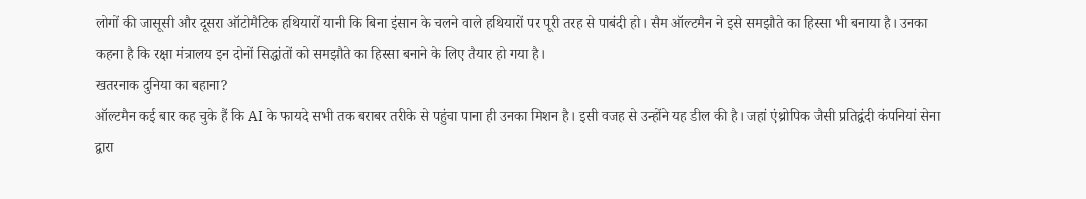लोगों की जासूसी और दूसरा ऑटोमैटिक हथियारों यानी कि बिना इंसान के चलने वाले हथियारों पर पूरी तरह से पाबंदी हो। सैम ऑल्टमैन ने इसे समझौते का हिस्सा भी बनाया है। उनका कहना है कि रक्षा मंत्रालय इन दोनों सिद्धांतों को समझौते का हिस्सा बनाने के लिए तैयार हो गया है।
खतरनाक दुनिया का बहाना?
ऑल्टमैन कई बार कह चुके हैं कि AI के फायदे सभी तक बराबर तरीके से पहुंचा पाना ही उनका मिशन है। इसी वजह से उन्होंने यह डील की है। जहां एंथ्रोपिक जैसी प्रतिद्वंदी कंपनियां सेना द्वारा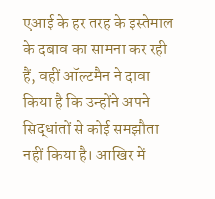एआई के हर तरह के इस्तेमाल के दबाव का सामना कर रही हैं, वहीं ऑल्टमैन ने दावा किया है कि उन्होंने अपने सिद्धांतों से कोई समझौता नहीं किया है। आखिर में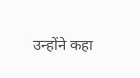उन्होंने कहा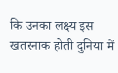कि उनका लक्ष्य इस खतरनाक होती दुनिया में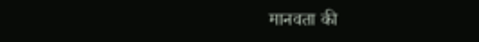मानवता की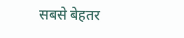सबसे बेहतर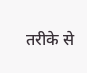तरीके से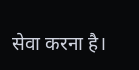सेवा करना है।